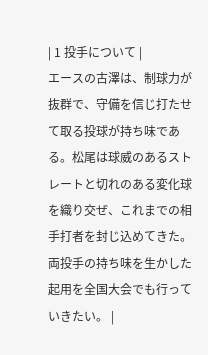| 1 投手について |
エースの古澤は、制球力が抜群で、守備を信じ打たせて取る投球が持ち味である。松尾は球威のあるストレートと切れのある変化球を織り交ぜ、これまでの相手打者を封じ込めてきた。両投手の持ち味を生かした起用を全国大会でも行っていきたい。 |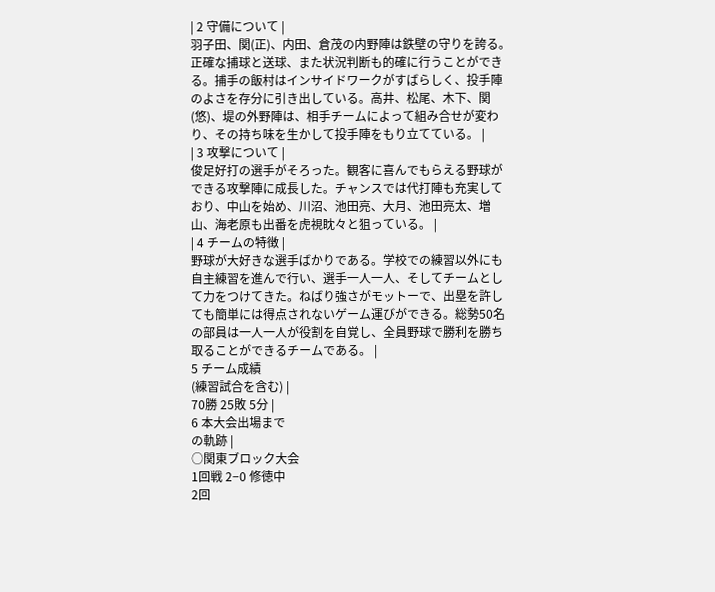| 2 守備について |
羽子田、関(正)、内田、倉茂の内野陣は鉄壁の守りを誇る。正確な捕球と送球、また状況判断も的確に行うことができる。捕手の飯村はインサイドワークがすばらしく、投手陣のよさを存分に引き出している。高井、松尾、木下、関(悠)、堤の外野陣は、相手チームによって組み合せが変わり、その持ち味を生かして投手陣をもり立てている。 |
| 3 攻撃について |
俊足好打の選手がそろった。観客に喜んでもらえる野球ができる攻撃陣に成長した。チャンスでは代打陣も充実しており、中山を始め、川沼、池田亮、大月、池田亮太、増山、海老原も出番を虎視眈々と狙っている。 |
| 4 チームの特徴 |
野球が大好きな選手ばかりである。学校での練習以外にも自主練習を進んで行い、選手一人一人、そしてチームとして力をつけてきた。ねばり強さがモットーで、出塁を許しても簡単には得点されないゲーム運びができる。総勢50名の部員は一人一人が役割を自覚し、全員野球で勝利を勝ち取ることができるチームである。 |
5 チーム成績
(練習試合を含む) |
70勝 25敗 5分 |
6 本大会出場まで
の軌跡 |
○関東ブロック大会
1回戦 2−0 修徳中
2回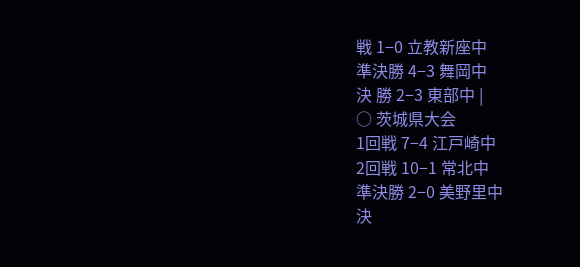戦 1−0 立教新座中
準決勝 4−3 舞岡中
決 勝 2−3 東部中 |
○ 茨城県大会
1回戦 7−4 江戸崎中
2回戦 10−1 常北中
準決勝 2−0 美野里中
決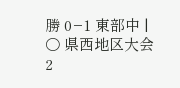勝 0−1 東部中 |
○ 県西地区大会
2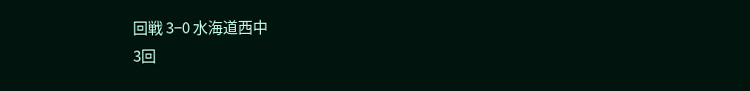回戦 3−0 水海道西中
3回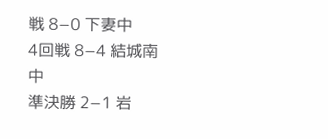戦 8−0 下妻中
4回戦 8−4 結城南中
準決勝 2−1 岩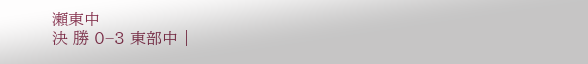瀬東中
決 勝 0−3 東部中 |